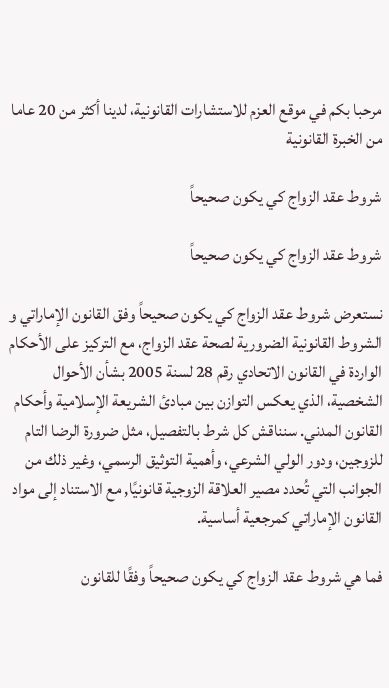مرحبا بكم في موقع العزم للاستشارات القانونية، لدينا أكثر من 20 عاما من الخبرة القانونية

شروط عقد الزواج كي يكون صحيحاً

شروط عقد الزواج كي يكون صحيحاً

نستعرض شروط عقد الزواج كي يكون صحيحاً وفق القانون الإماراتي و الشروط القانونية الضرورية لصحة عقد الزواج، مع التركيز على الأحكام الواردة في القانون الاتحادي رقم 28 لسنة 2005 بشأن الأحوال الشخصية، الذي يعكس التوازن بين مبادئ الشريعة الإسلامية وأحكام القانون المدني. سنناقش كل شرط بالتفصيل، مثل ضرورة الرضا التام للزوجين، ودور الولي الشرعي، وأهمية التوثيق الرسمي، وغير ذلك من الجوانب التي تُحدد مصير العلاقة الزوجية قانونيًا, مع الاستناد إلى مواد القانون الإماراتي كمرجعية أساسية.

فما هي شروط عقد الزواج كي يكون صحيحاً وفقًا للقانون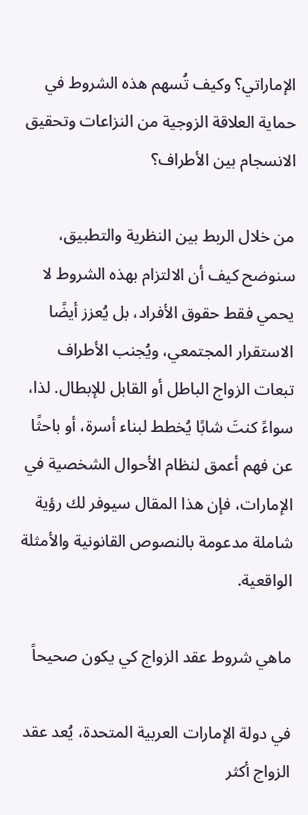الإماراتي؟ وكيف تُسهم هذه الشروط في حماية العلاقة الزوجية من النزاعات وتحقيق الانسجام بين الأطراف؟

من خلال الربط بين النظرية والتطبيق، سنوضح كيف أن الالتزام بهذه الشروط لا يحمي فقط حقوق الأفراد، بل يُعزز أيضًا الاستقرار المجتمعي، ويُجنب الأطراف تبعات الزواج الباطل أو القابل للإبطال. لذا، سواءً كنتَ شابًا يُخطط لبناء أسرة، أو باحثًا عن فهم أعمق لنظام الأحوال الشخصية في الإمارات، فإن هذا المقال سيوفر لك رؤية شاملة مدعومة بالنصوص القانونية والأمثلة الواقعية.

ماهي شروط عقد الزواج كي يكون صحيحاً

في دولة الإمارات العربية المتحدة، يُعد عقد الزواج أكثر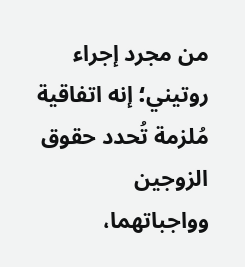من مجرد إجراء روتيني؛ إنه اتفاقية مُلزمة تُحدد حقوق الزوجين وواجباتهما،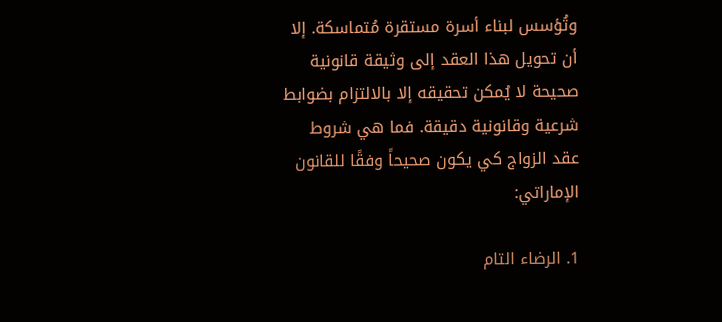وتُؤسس لبناء أسرة مستقرة مُتماسكة. إلا أن تحويل هذا العقد إلى وثيقة قانونية صحيحة لا يُمكن تحقيقه إلا بالالتزام بضوابط شرعية وقانونية دقيقة. فما هي شروط عقد الزواج كي يكون صحيحاً وفقًا للقانون الإماراتي:

1. الرضاء التام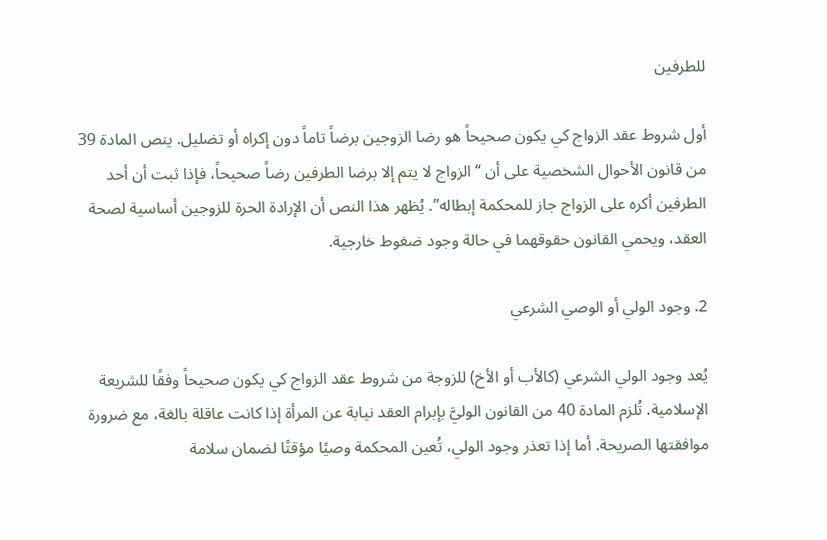للطرفين

أول شروط عقد الزواج كي يكون صحيحاً هو رضا الزوجين برضاً تاماً دون إكراه أو تضليل. ينص المادة 39 من قانون الأحوال الشخصية على أن “الزواج لا يتم إلا برضا الطرفين رضاً صحيحاً، فإذا ثبت أن أحد الطرفين أكره على الزواج جاز للمحكمة إبطاله”. يُظهر هذا النص أن الإرادة الحرة للزوجين أساسية لصحة العقد، ويحمي القانون حقوقهما في حالة وجود ضغوط خارجية.

2. وجود الولي أو الوصي الشرعي

يُعد وجود الولي الشرعي (كالأب أو الأخ) للزوجة من شروط عقد الزواج كي يكون صحيحاً وفقًا للشريعة الإسلامية. تُلزم المادة 40 من القانون الوليَّ بإبرام العقد نيابة عن المرأة إذا كانت عاقلة بالغة، مع ضرورة موافقتها الصريحة. أما إذا تعذر وجود الولي، تُعين المحكمة وصيًا مؤقتًا لضمان سلامة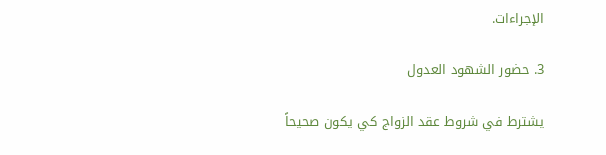الإجراءات.

3. حضور الشهود العدول

يشترط في شروط عقد الزواج كي يكون صحيحاً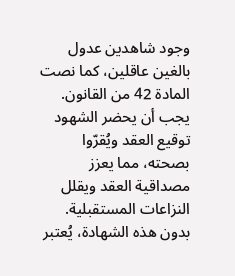وجود شاهدين عدول بالغين عاقلين، كما نصت المادة 42 من القانون. يجب أن يحضر الشهود توقيع العقد ويُقرّوا بصحته، مما يعزز مصداقية العقد ويقلل النزاعات المستقبلية. بدون هذه الشهادة، يُعتبر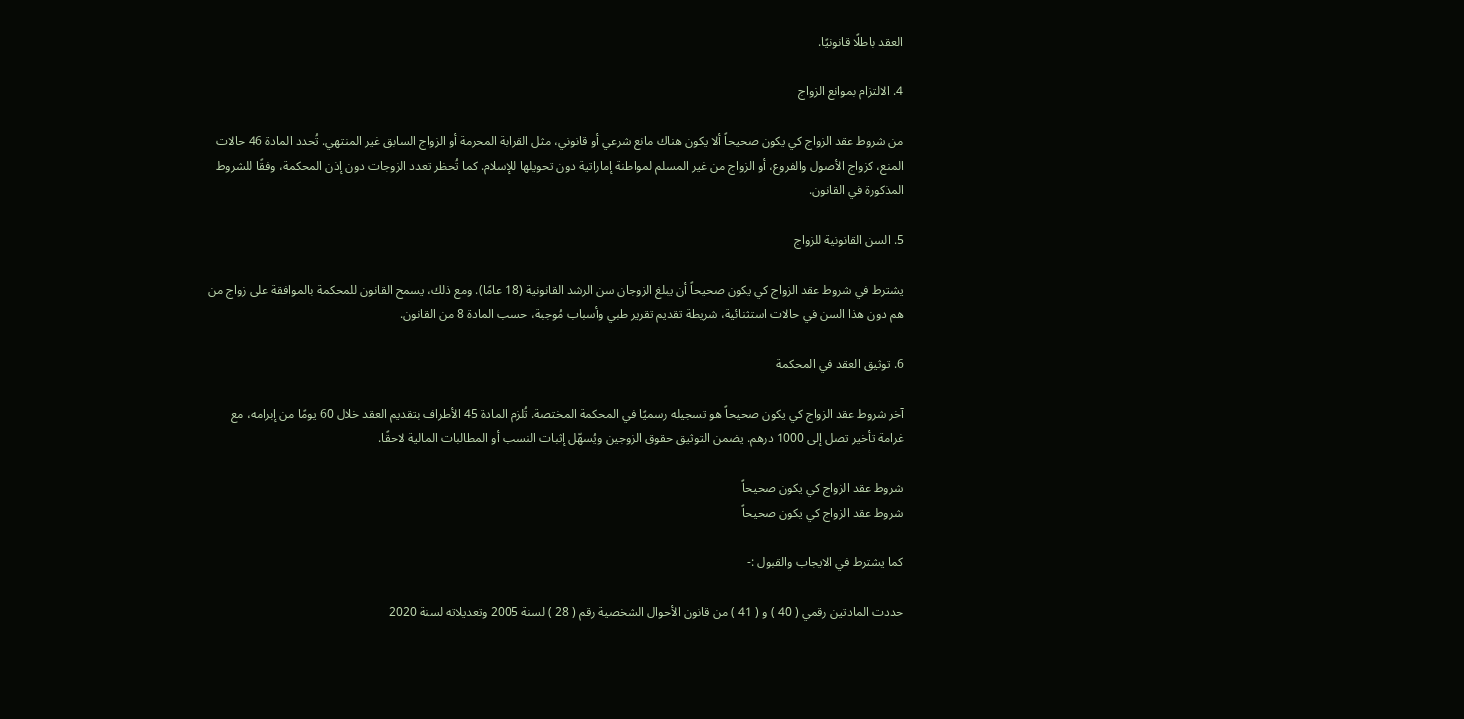العقد باطلًا قانونيًا.

4. الالتزام بموانع الزواج

من شروط عقد الزواج كي يكون صحيحاً ألا يكون هناك مانع شرعي أو قانوني، مثل القرابة المحرمة أو الزواج السابق غير المنتهي. تُحدد المادة 46 حالات المنع، كزواج الأصول والفروع، أو الزواج من غير المسلم لمواطنة إماراتية دون تحويلها للإسلام. كما تُحظر تعدد الزوجات دون إذن المحكمة، وفقًا للشروط المذكورة في القانون.

5. السن القانونية للزواج

يشترط في شروط عقد الزواج كي يكون صحيحاً أن يبلغ الزوجان سن الرشد القانونية (18 عامًا). ومع ذلك، يسمح القانون للمحكمة بالموافقة على زواج من هم دون هذا السن في حالات استثنائية، شريطة تقديم تقرير طبي وأسباب مُوجبة، حسب المادة 8 من القانون.

6. توثيق العقد في المحكمة

آخر شروط عقد الزواج كي يكون صحيحاً هو تسجيله رسميًا في المحكمة المختصة. تُلزم المادة 45 الأطراف بتقديم العقد خلال 60 يومًا من إبرامه، مع غرامة تأخير تصل إلى 1000 درهم. يضمن التوثيق حقوق الزوجين ويُسهّل إثبات النسب أو المطالبات المالية لاحقًا.

شروط عقد الزواج كي يكون صحيحاً
شروط عقد الزواج كي يكون صحيحاً

كما يشترط في الايجاب والقبول :-

حددت المادتين رقمي ( 40 ) و ( 41 ) من قانون الأحوال الشخصية رقم ( 28 ) لسنة 2005 وتعديلاته لسنة 2020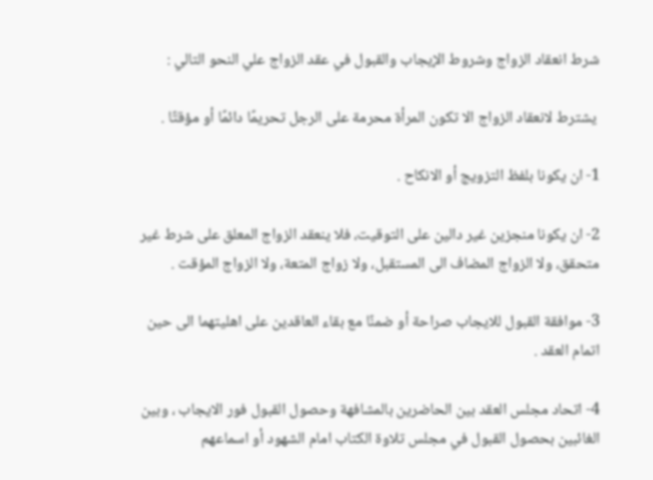شرط انعقاد الزواج وشروط الإيجاب والقبول في عقد الزواج علي النحو التالي :

 يشترط لانعقاد الزواج الا تكون المرأة محرمة على الرجل تحريمًا دائمًا أو مؤقتًا .

1- ان يكونا بلفظ التزويج أو الانكاح .

2- ان يكونا منجزين غير دالين على التوقيت، فلا ينعقد الزواج المعلق على شرط غير متحقق، ولا الزواج المضاف الى المستقبل، ولا زواج المتعة، ولا الزواج المؤقت .

3- موافقة القبول للايجاب صراحة أو ضمنًا مع بقاء العاقدين على اهليتهما الى حين اتمام العقد .

4- اتحاد مجلس العقد بين الحاضرين بالمشافهة وحصول القبول فور الايجاب ، وبين الغائبين بحصول القبول في مجلس تلاوة الكتاب امام الشهود أو اسماعهم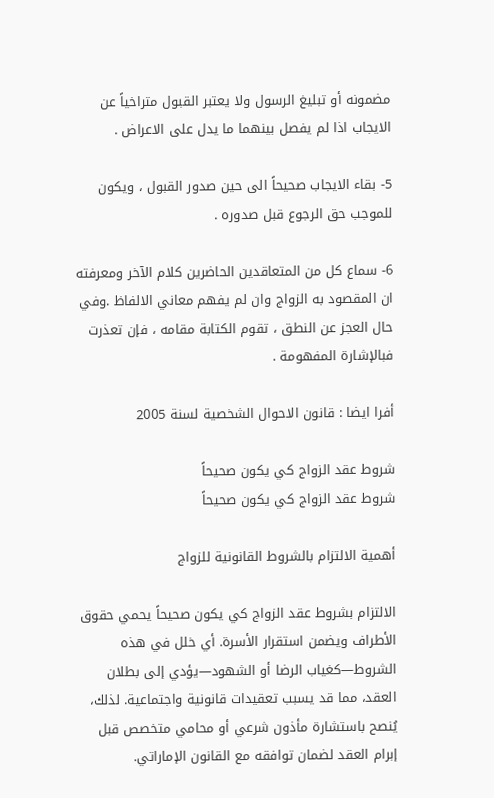مضمونه أو تبليغ الرسول ولا يعتبر القبول متراخياً عن الايجاب اذا لم يفصل بينهما ما يدل على الاعراض .

5- بقاء الايجاب صحيحاً الى حين صدور القبول ، ويكون للموجب حق الرجوع قبل صدوره .

6- سماع كل من المتعاقدين الحاضرين كلام الآخر ومعرفته ان المقصود به الزواج وان لم يفهم معاني الالفاظ .وفي حال العجز عن النطق ، تقوم الكتابة مقامه ، فإن تعذرت فبالإشارة المفهومة .

أفرا ايضا : قانون الاحوال الشخصية لسنة 2005

شروط عقد الزواج كي يكون صحيحاً
شروط عقد الزواج كي يكون صحيحاً

أهمية الالتزام بالشروط القانونية للزواج

الالتزام بشروط عقد الزواج كي يكون صحيحاً يحمي حقوق الأطراف ويضمن استقرار الأسرة. أي خلل في هذه الشروط—كغياب الرضا أو الشهود—يؤدي إلى بطلان العقد، مما قد يسبب تعقيدات قانونية واجتماعية. لذلك، يُنصح باستشارة مأذون شرعي أو محامي متخصص قبل إبرام العقد لضمان توافقه مع القانون الإماراتي.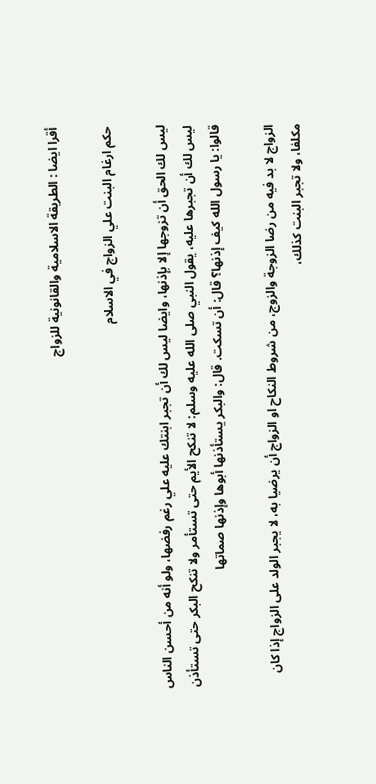أقرا ايضا : الطريقة الاسلامية والقانونية للزواج

حكم ارغام البنت علي الزواج في الاسلام

ليس لك الحق أن تزوجها إلا بإذنها، وايضا ليس لك أن تجبر ابنتك عليه علي رغم رفضها، ولو أنه من أحسن الناس ليس لك أن تجبرها عليه، يقول النبي صلى الله عليه وسلم: لا تنكح الأيم حتى تستأمر ولا تنكح البكر حتى تستأذن قالوا: يا رسول الله كيف إذنها؟ قال: أن تسكت. قال: والبكر يستأذنها أبوها وإذنها صماتها

الزواج لا بد فيه من رضا الزوجة والزوج، من شروط النكاح او الزواج أن يرضيا به، لا يجبر الولد على الزواج إذا كان مكلفا، ولا تجبر البنت كذلك،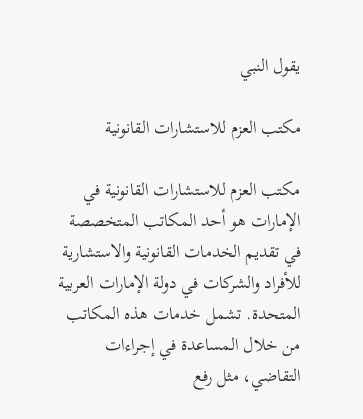يقول النبي

مكتب العزم للاستشارات القانونية

مكتب العزم للاستشارات القانونية في الإمارات هو أحد المكاتب المتخصصة في تقديم الخدمات القانونية والاستشارية للأفراد والشركات في دولة الإمارات العربية المتحدة. تشمل خدمات هذه المكاتب من خلال المساعدة في إجراءات التقاضي، مثل رفع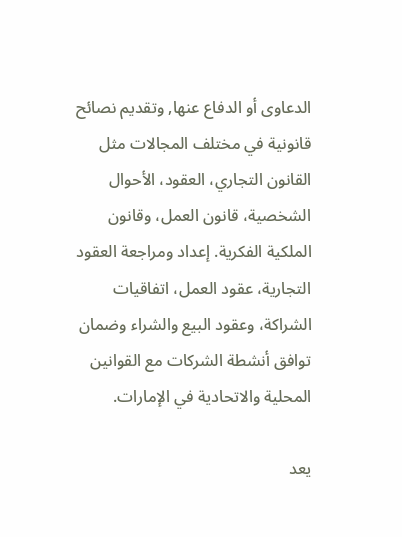الدعاوى أو الدفاع عنها, وتقديم نصائح قانونية في مختلف المجالات مثل القانون التجاري، العقود، الأحوال الشخصية، قانون العمل، وقانون الملكية الفكرية. إعداد ومراجعة العقود التجارية، عقود العمل، اتفاقيات الشراكة، وعقود البيع والشراء وضمان توافق أنشطة الشركات مع القوانين المحلية والاتحادية في الإمارات.

يعد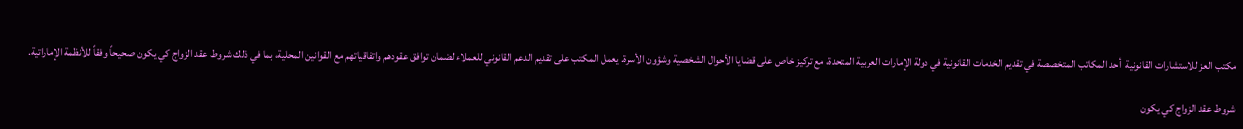مكتب العز للاستشارات القانونية  أحد المكاتب المتخصصة في تقديم الخدمات القانونية في دولة الإمارات العربية المتحدة، مع تركيز خاص على قضايا الأحوال الشخصية وشؤون الأسرة. يعمل المكتب على تقديم الدعم القانوني للعملاء لضمان توافق عقودهم واتفاقياتهم مع القوانين المحلية، بما في ذلك شروط عقد الزواج كي يكون صحيحاً وفقاً للأنظمة الإماراتية.

شروط عقد الزواج كي يكون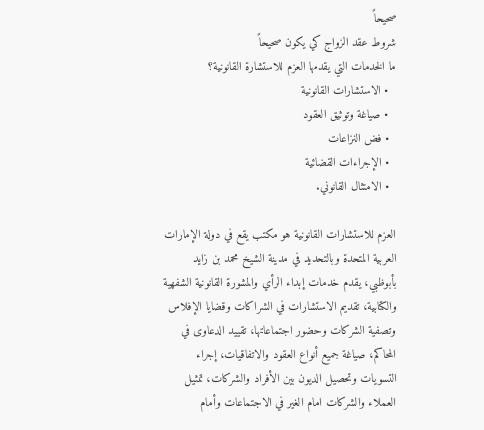صحيحاً
شروط عقد الزواج كي يكون صحيحاً
ما الخدمات التي يقدمها العزم للاستشارة القانونية؟
  • الاستشارات القانونية
  • صياغة وتوثيق العقود
  • فض النزاعات
  • الإجراءات القضائية
  • الامتثال القانوني.

العزم للاستشارات القانونية هو مكتب يقع في دولة الإمارات العربية المتحدة وبالتحديد في مدينة الشيخ محمد بن زايد بأبوظبي، يقدم خدمات إبداء الرأي والمشورة القانونية الشفهية والكتابية، تقديم الاستشارات في الشراكات وقضايا الإفلاس وتصفية الشركات وحضور اجتماعاتها، تقييد الدعاوى في المحاكم، صياغة جميع أنواع العقود والاتفاقيات، إجراء التسويات وتحصيل الديون بين الأفراد والشركات، تمثيل العملاء والشركات امام الغير في الاجتماعات وأمام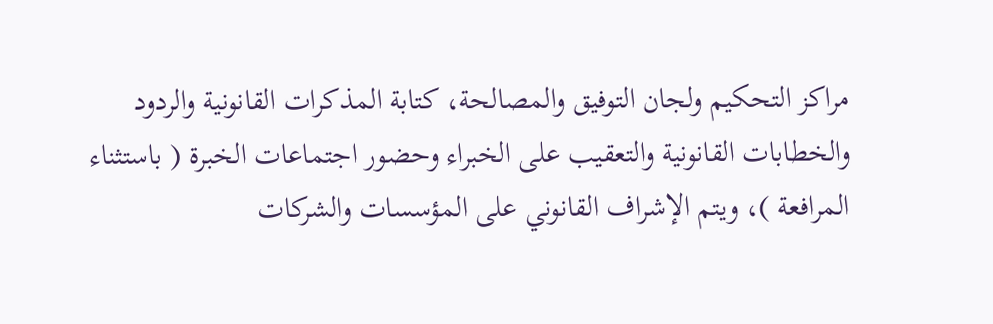مراكز التحكيم ولجان التوفيق والمصالحة، كتابة المذكرات القانونية والردود والخطابات القانونية والتعقيب على الخبراء وحضور اجتماعات الخبرة ( باستثناء المرافعة )، ويتم الإشراف القانوني على المؤسسات والشركات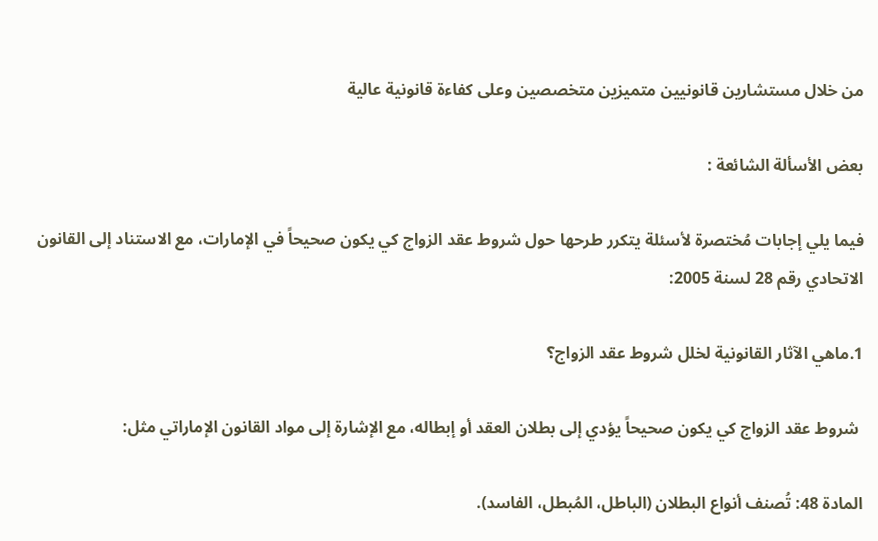من خلال مستشارين قانونيين متميزين متخصصين وعلى كفاءة قانونية عالية

بعض الأسألة الشائعة :

فيما يلي إجابات مُختصرة لأسئلة يتكرر طرحها حول شروط عقد الزواج كي يكون صحيحاً في الإمارات، مع الاستناد إلى القانون الاتحادي رقم 28 لسنة 2005:

1.ماهي الآثار القانونية لخلل شروط عقد الزواج؟

 شروط عقد الزواج كي يكون صحيحاً يؤدي إلى بطلان العقد أو إبطاله، مع الإشارة إلى مواد القانون الإماراتي مثل:

المادة 48: تُصنف أنواع البطلان (الباطل، المُبطل، الفاسد).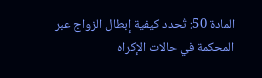المادة 50: تُحدد كيفية إبطال الزواج عبر المحكمة في حالات الإكراه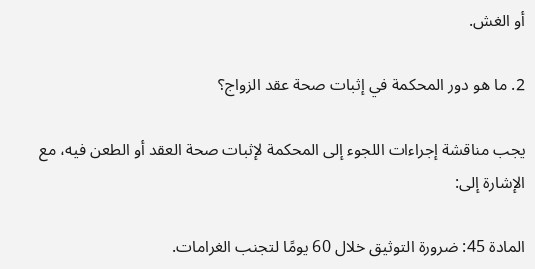أو الغش.

2. ما هو دور المحكمة في إثبات صحة عقد الزواج؟

يجب مناقشة إجراءات اللجوء إلى المحكمة لإثبات صحة العقد أو الطعن فيه، مع الإشارة إلى:

المادة 45: ضرورة التوثيق خلال 60 يومًا لتجنب الغرامات.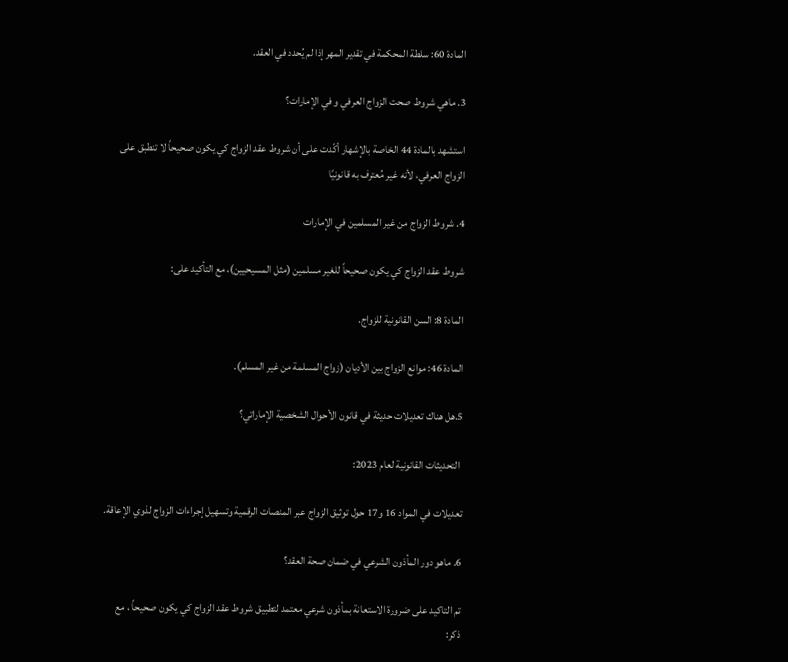المادة 60: سلطة المحكمة في تقدير المهر إذا لم يُحدد في العقد.

3. ماهي شروط صحت الزواج العرفي و في الإمارات؟

استشهد بالمادة 44 الخاصة بالإشهار أكّدت على أن شروط عقد الزواج كي يكون صحيحاً لا تنطبق على الزواج العرفي، لأنه غير مُعترف به قانونيًا

4. شروط الزواج من غير المسلمين في الإمارات

شروط عقد الزواج كي يكون صحيحاً للغير مسلمين (مثل المسيحيين)، مع التأكيد على:

المادة 8: السن القانونية للزواج.

المادة 46: موانع الزواج بين الأديان (زواج المسلمة من غير المسلم).

5.هل هناك تعديلات حديثة في قانون الأحوال الشخصية الإماراتي؟

 التحديثات القانونية لعام 2023:

تعديلات في المواد 16 و17 حول توثيق الزواج عبر المنصات الرقمية وتسهيل إجراءات الزواج لذوي الإعاقة.

6. ماهو دور المأذون الشرعي في ضمان صحة العقد؟

تم التاكيد على ضرورة الاستعانة بمأذون شرعي معتمد لتطبيق شروط عقد الزواج كي يكون صحيحاً ، مع ذكر: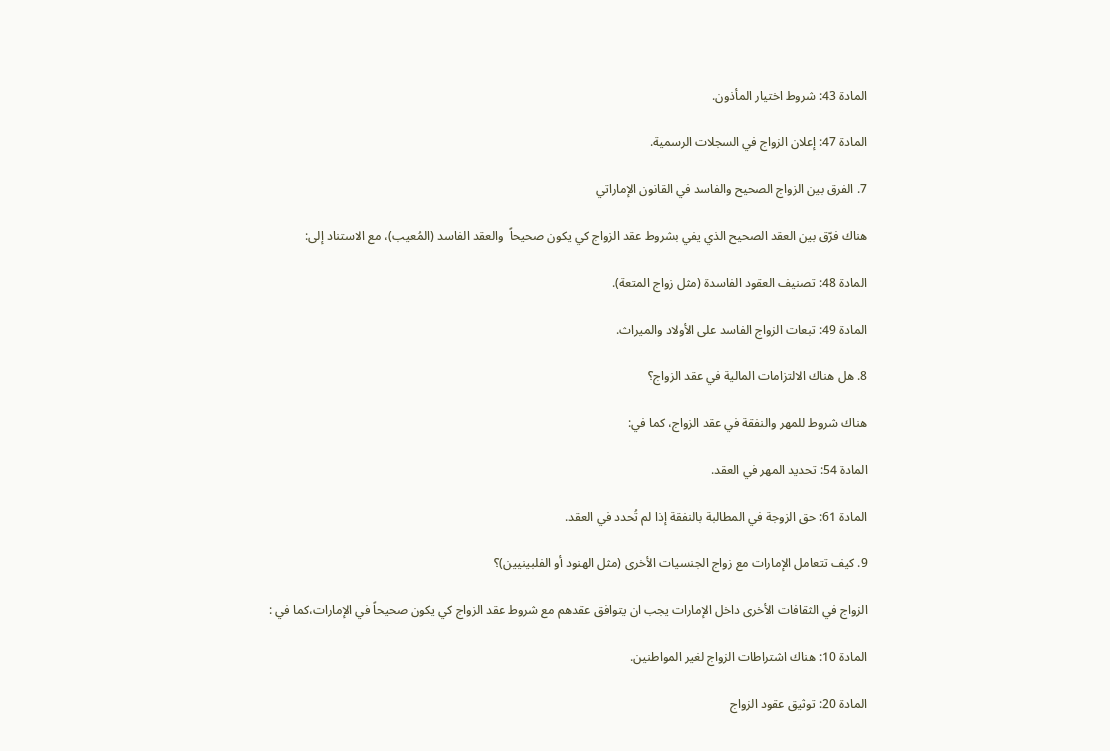المادة 43: شروط اختيار المأذون.

المادة 47: إعلان الزواج في السجلات الرسمية.

7. الفرق بين الزواج الصحيح والفاسد في القانون الإماراتي

هناك فرّق بين العقد الصحيح الذي يفي بشروط عقد الزواج كي يكون صحيحاً  والعقد الفاسد (المُعيب)، مع الاستناد إلى:

المادة 48: تصنيف العقود الفاسدة (مثل زواج المتعة).

المادة 49: تبعات الزواج الفاسد على الأولاد والميراث.

8. هل هناك الالتزامات المالية في عقد الزواج؟

هناك شروط للمهر والنفقة في عقد الزواج، كما في:

المادة 54: تحديد المهر في العقد.

المادة 61: حق الزوجة في المطالبة بالنفقة إذا لم تُحدد في العقد.

9. كيف تتعامل الإمارات مع زواج الجنسيات الأخرى (مثل الهنود أو الفلبينيين)؟

الزواج في الثقافات الأخرى داخل الإمارات يجب ان يتوافق عقدهم مع شروط عقد الزواج كي يكون صحيحاً في الإمارات،كما في :

المادة 10: هناك اشتراطات الزواج لغير المواطنين.

المادة 20: توثيق عقود الزواج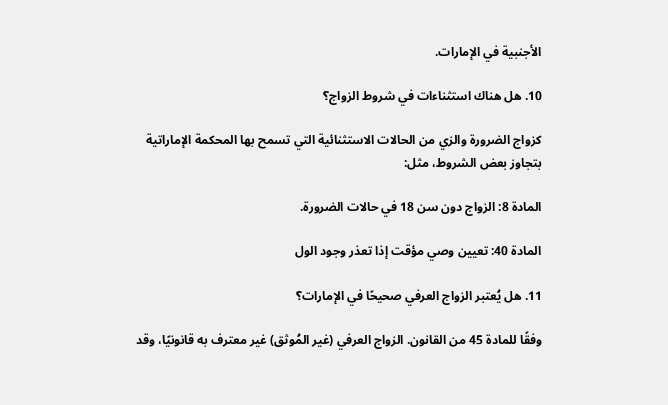الأجنبية في الإمارات.

10. هل هناك استثناءات في شروط الزواج؟

كزواج الضرورة والزي من الحالات الاستثنائية التي تسمح بها المحكمة الإماراتية بتجاوز بعض الشروط، مثل:

المادة 8: الزواج دون سن 18 في حالات الضرورة.

المادة 40: تعيين وصي مؤقت إذا تعذر وجود الول

11. هل يُعتبر الزواج العرفي صحيحًا في الإمارات؟

وفقًا للمادة 45 من القانون. الزواج العرفي (غير المُوثق) غير معترف به قانونيًا، وقد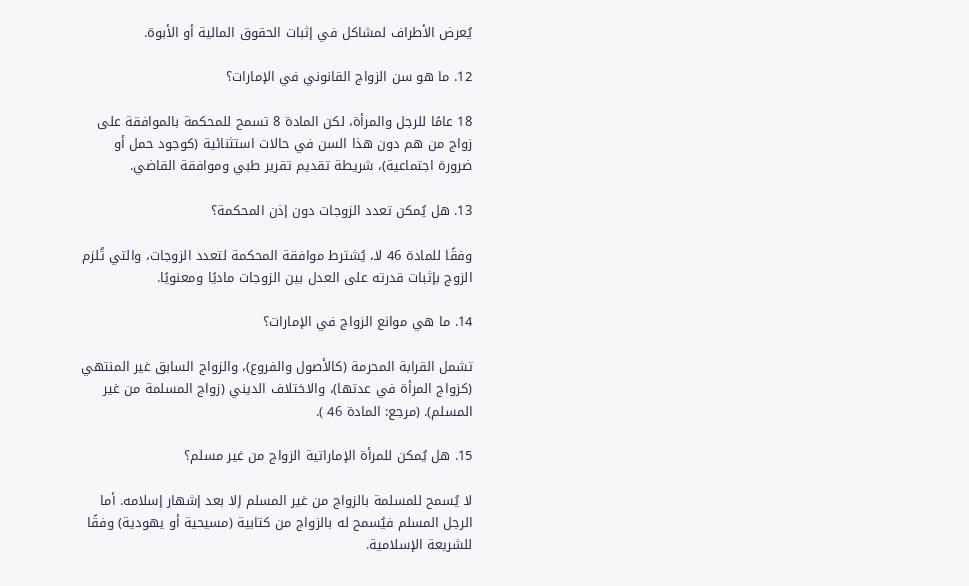يُعرض الأطراف لمشاكل في إثبات الحقوق المالية أو الأبوة.

12. ما هو سن الزواج القانوني في الإمارات؟

18 عامًا للرجل والمرأة، لكن المادة 8 تسمح للمحكمة بالموافقة على زواج من هم دون هذا السن في حالات استثنائية (كوجود حمل أو ضرورة اجتماعية)، شريطة تقديم تقرير طبي وموافقة القاضي.

13. هل يُمكن تعدد الزوجات دون إذن المحكمة؟

وفقًا للمادة 46 لا، يُشترط موافقة المحكمة لتعدد الزوجات، والتي تُلزم الزوج بإثبات قدرته على العدل بين الزوجات ماديًا ومعنويًا.

14. ما هي موانع الزواج في الإمارات؟

تشمل القرابة المحرمة (كالأصول والفروع)، والزواج السابق غير المنتهي (كزواج المرأة في عدتها)، والاختلاف الديني (زواج المسلمة من غير المسلم). (مرجع: المادة 46 ).

15. هل يُمكن للمرأة الإماراتية الزواج من غير مسلم؟

لا يُسمح للمسلمة بالزواج من غير المسلم إلا بعد إشهار إسلامه. أما الرجل المسلم فيُسمح له بالزواج من كتابية (مسيحية أو يهودية) وفقًا للشريعة الإسلامية.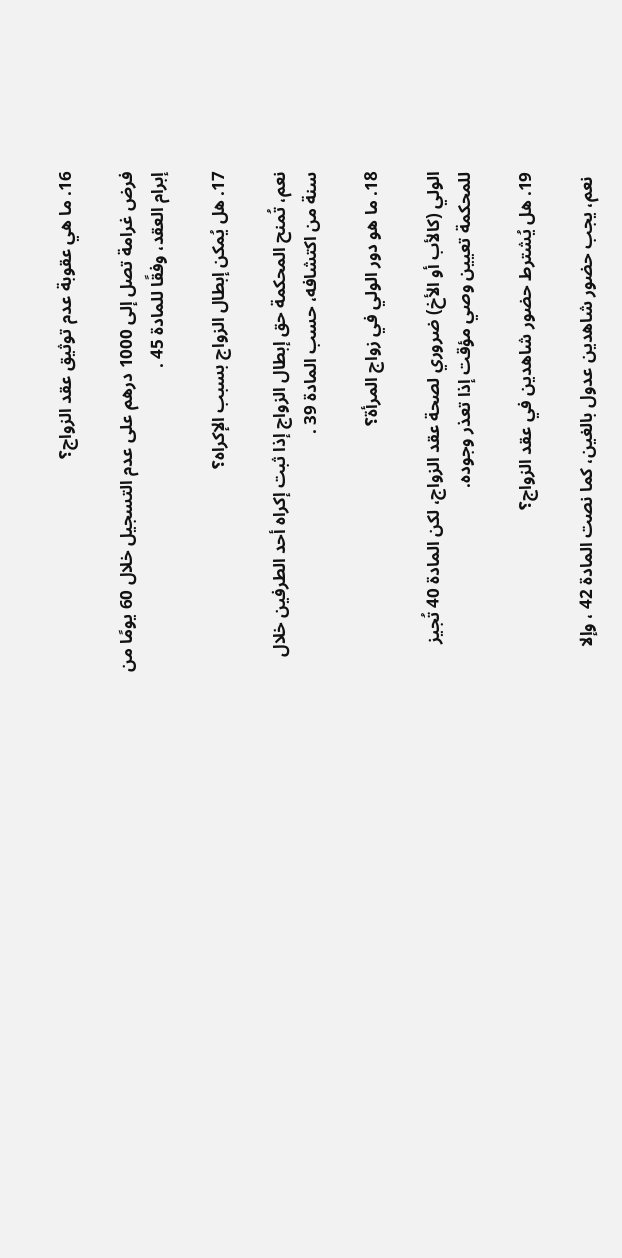16. ما هي عقوبة عدم توثيق عقد الزواج؟

فرض غرامة تصل إلى 1000 درهم على عدم التسجيل خلال 60 يومًا من إبرام العقد، وفقًا للمادة 45 .

17. هل يُمكن إبطال الزواج بسبب الإكراه؟

نعم، تُمنح المحكمة حق إبطال الزواج إذا ثبت إكراه أحد الطرفين خلال سنة من اكتشافه، حسب المادة 39 .

18. ما هو دور الولي في زواج المرأة؟

الولي (كالأب أو الأخ) ضروري لصحة عقد الزواج، لكن المادة 40 تُجيز للمحكمة تعيين وصي مؤقت إذا تعذر وجوده.

19. هل يُشترط حضور شاهدين في عقد الزواج؟

 نعم، يجب حضور شاهدين عدول بالغين، كما نصت المادة 42 ، وإلا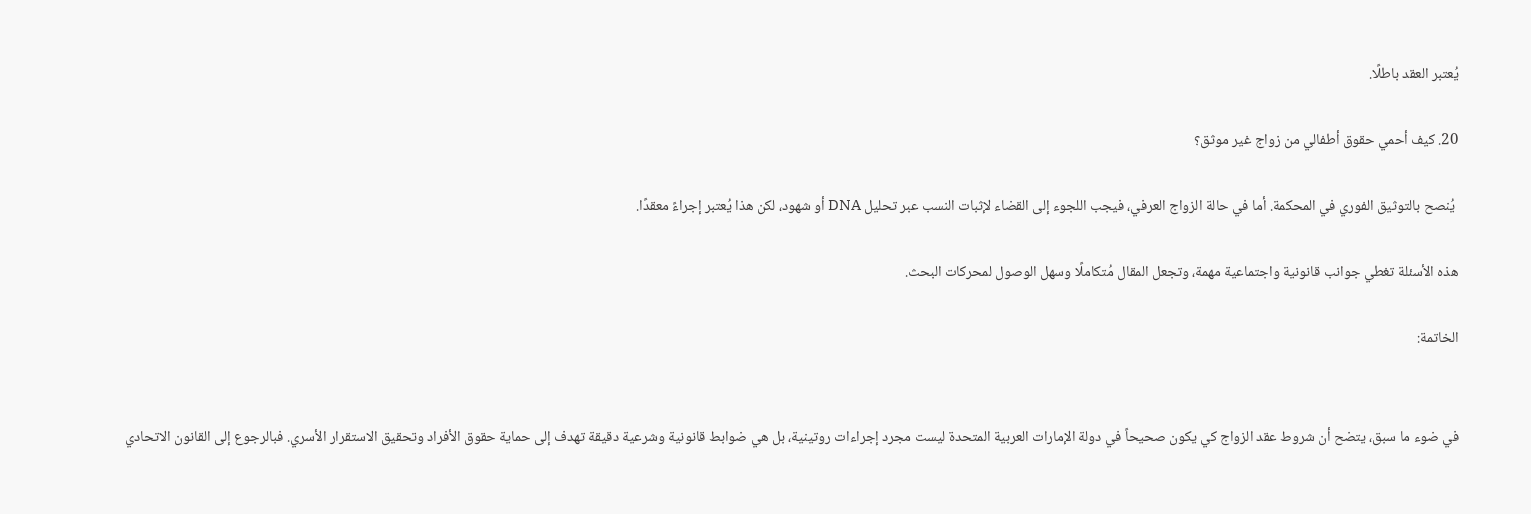يُعتبر العقد باطلًا.

20. كيف أحمي حقوق أطفالي من زواج غير موثق؟

 يُنصح بالتوثيق الفوري في المحكمة. أما في حالة الزواج العرفي، فيجب اللجوء إلى القضاء لإثبات النسب عبر تحليل DNA أو شهود، لكن هذا يُعتبر إجراءً معقدًا.

هذه الأسئلة تغطي جوانب قانونية واجتماعية مهمة، وتجعل المقال مُتكاملًا وسهل الوصول لمحركات البحث.

الخاتمة:


في ضوء ما سبق، يتضح أن شروط عقد الزواج كي يكون صحيحاً في دولة الإمارات العربية المتحدة ليست مجرد إجراءات روتينية، بل هي ضوابط قانونية وشرعية دقيقة تهدف إلى حماية حقوق الأفراد وتحقيق الاستقرار الأسري. فبالرجوع إلى القانون الاتحادي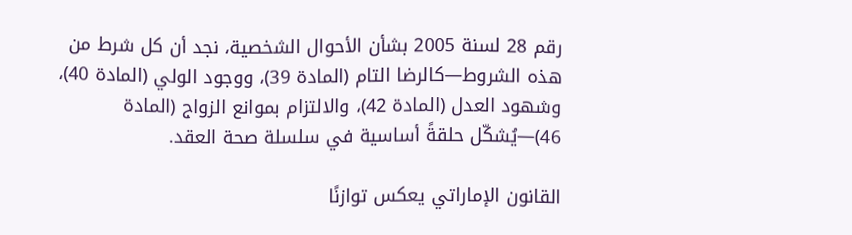رقم 28 لسنة 2005 بشأن الأحوال الشخصية، نجد أن كل شرط من هذه الشروط—كالرضا التام (المادة 39)، ووجود الولي (المادة 40)، وشهود العدل (المادة 42)، والالتزام بموانع الزواج (المادة 46)—يُشكّل حلقةً أساسية في سلسلة صحة العقد.

القانون الإماراتي يعكس توازنًا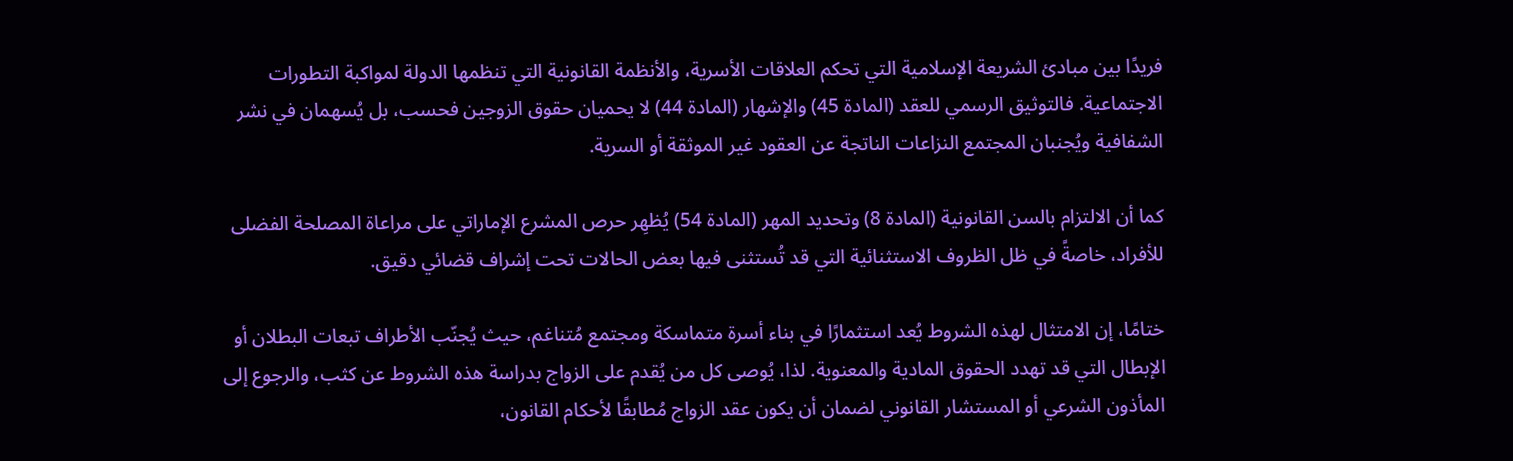فريدًا بين مبادئ الشريعة الإسلامية التي تحكم العلاقات الأسرية، والأنظمة القانونية التي تنظمها الدولة لمواكبة التطورات الاجتماعية. فالتوثيق الرسمي للعقد (المادة 45) والإشهار (المادة 44) لا يحميان حقوق الزوجين فحسب، بل يُسهمان في نشر الشفافية ويُجنبان المجتمع النزاعات الناتجة عن العقود غير الموثقة أو السرية.

كما أن الالتزام بالسن القانونية (المادة 8) وتحديد المهر (المادة 54) يُظهِر حرص المشرع الإماراتي على مراعاة المصلحة الفضلى للأفراد، خاصةً في ظل الظروف الاستثنائية التي قد تُستثنى فيها بعض الحالات تحت إشراف قضائي دقيق.

ختامًا، إن الامتثال لهذه الشروط يُعد استثمارًا في بناء أسرة متماسكة ومجتمع مُتناغم، حيث يُجنّب الأطراف تبعات البطلان أو الإبطال التي قد تهدد الحقوق المادية والمعنوية. لذا، يُوصى كل من يُقدم على الزواج بدراسة هذه الشروط عن كثب، والرجوع إلى المأذون الشرعي أو المستشار القانوني لضمان أن يكون عقد الزواج مُطابقًا لأحكام القانون،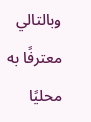وبالتالي معترفًا به محليًا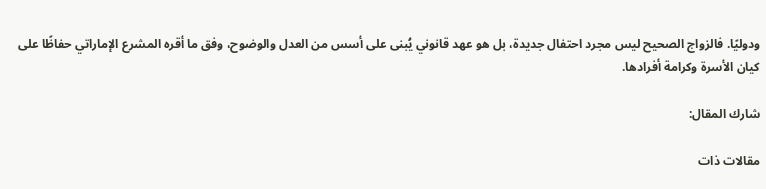ودوليًا. فالزواج الصحيح ليس مجرد احتفال جديدة، بل هو عهد قانوني يُبنى على أسس من العدل والوضوح، وفق ما أقره المشرع الإماراتي حفاظًا على كيان الأسرة وكرامة أفرادها.

شارك المقال:

مقالات ذات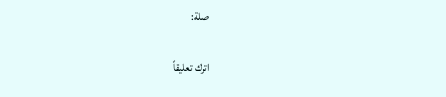صلة:

اترك تعليقاً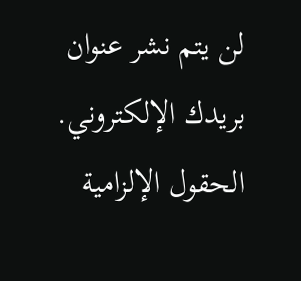لن يتم نشر عنوان بريدك الإلكتروني. الحقول الإلزامية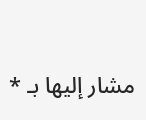مشار إليها بـ *